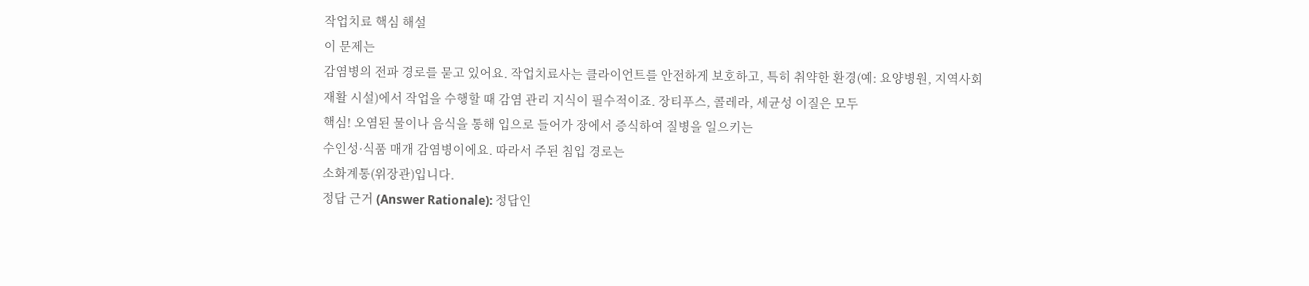작업치료 핵심 해설
이 문제는
감염병의 전파 경로를 묻고 있어요. 작업치료사는 클라이언트를 안전하게 보호하고, 특히 취약한 환경(예: 요양병원, 지역사회 재활 시설)에서 작업을 수행할 때 감염 관리 지식이 필수적이죠. 장티푸스, 콜레라, 세균성 이질은 모두
핵심! 오염된 물이나 음식을 통해 입으로 들어가 장에서 증식하여 질병을 일으키는
수인성·식품 매개 감염병이에요. 따라서 주된 침입 경로는
소화계통(위장관)입니다.
정답 근거 (Answer Rationale): 정답인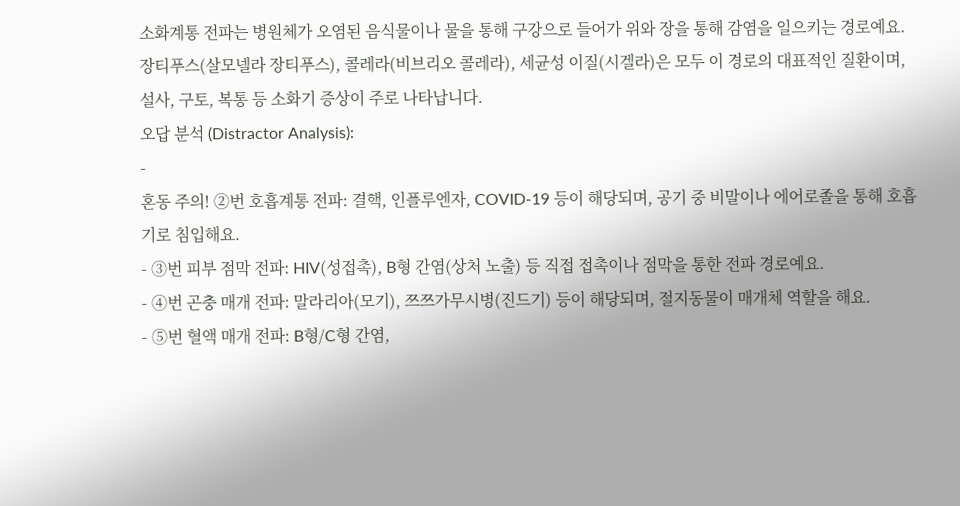소화계통 전파는 병원체가 오염된 음식물이나 물을 통해 구강으로 들어가 위와 장을 통해 감염을 일으키는 경로예요. 장티푸스(살모넬라 장티푸스), 콜레라(비브리오 콜레라), 세균성 이질(시겔라)은 모두 이 경로의 대표적인 질환이며, 설사, 구토, 복통 등 소화기 증상이 주로 나타납니다.
오답 분석 (Distractor Analysis):
-
혼동 주의! ②번 호흡계통 전파: 결핵, 인플루엔자, COVID-19 등이 해당되며, 공기 중 비말이나 에어로졸을 통해 호흡기로 침입해요.
- ③번 피부 점막 전파: HIV(성접촉), B형 간염(상처 노출) 등 직접 접촉이나 점막을 통한 전파 경로예요.
- ④번 곤충 매개 전파: 말라리아(모기), 쯔쯔가무시병(진드기) 등이 해당되며, 절지동물이 매개체 역할을 해요.
- ⑤번 혈액 매개 전파: B형/C형 간염,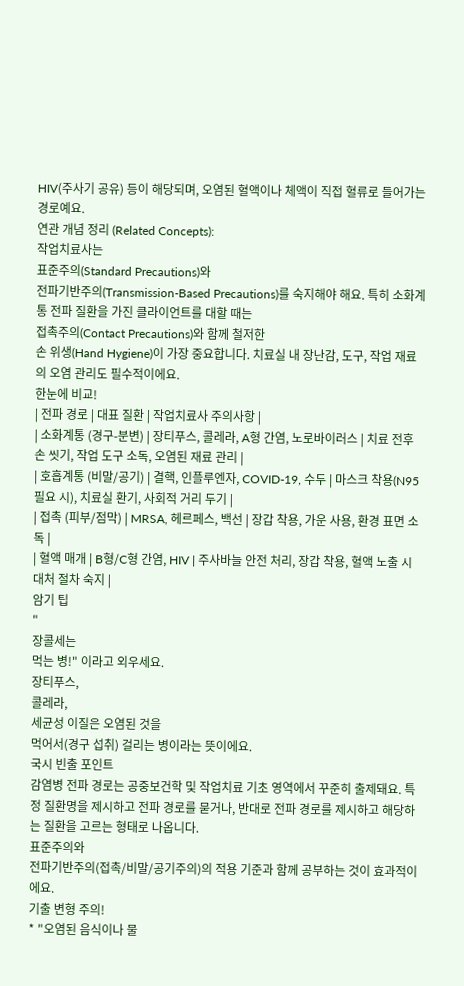HIV(주사기 공유) 등이 해당되며, 오염된 혈액이나 체액이 직접 혈류로 들어가는 경로예요.
연관 개념 정리 (Related Concepts):
작업치료사는
표준주의(Standard Precautions)와
전파기반주의(Transmission-Based Precautions)를 숙지해야 해요. 특히 소화계통 전파 질환을 가진 클라이언트를 대할 때는
접촉주의(Contact Precautions)와 함께 철저한
손 위생(Hand Hygiene)이 가장 중요합니다. 치료실 내 장난감, 도구, 작업 재료의 오염 관리도 필수적이에요.
한눈에 비교!
| 전파 경로 | 대표 질환 | 작업치료사 주의사항 |
| 소화계통 (경구-분변) | 장티푸스, 콜레라, A형 간염, 노로바이러스 | 치료 전후 손 씻기, 작업 도구 소독, 오염된 재료 관리 |
| 호흡계통 (비말/공기) | 결핵, 인플루엔자, COVID-19, 수두 | 마스크 착용(N95 필요 시), 치료실 환기, 사회적 거리 두기 |
| 접촉 (피부/점막) | MRSA, 헤르페스, 백선 | 장갑 착용, 가운 사용, 환경 표면 소독 |
| 혈액 매개 | B형/C형 간염, HIV | 주사바늘 안전 처리, 장갑 착용, 혈액 노출 시 대처 절차 숙지 |
암기 팁
"
장콜세는
먹는 병!" 이라고 외우세요.
장티푸스,
콜레라,
세균성 이질은 오염된 것을
먹어서(경구 섭취) 걸리는 병이라는 뜻이에요.
국시 빈출 포인트
감염병 전파 경로는 공중보건학 및 작업치료 기초 영역에서 꾸준히 출제돼요. 특정 질환명을 제시하고 전파 경로를 묻거나, 반대로 전파 경로를 제시하고 해당하는 질환을 고르는 형태로 나옵니다.
표준주의와
전파기반주의(접촉/비말/공기주의)의 적용 기준과 함께 공부하는 것이 효과적이에요.
기출 변형 주의!
* "오염된 음식이나 물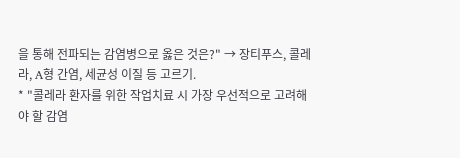을 통해 전파되는 감염병으로 옳은 것은?" → 장티푸스, 콜레라, A형 간염, 세균성 이질 등 고르기.
* "콜레라 환자를 위한 작업치료 시 가장 우선적으로 고려해야 할 감염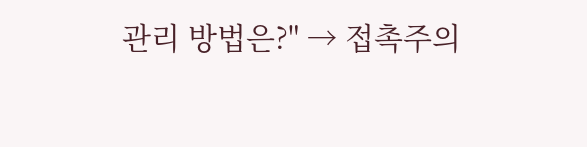관리 방법은?" → 접촉주의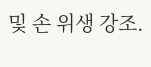및 손 위생 강조.